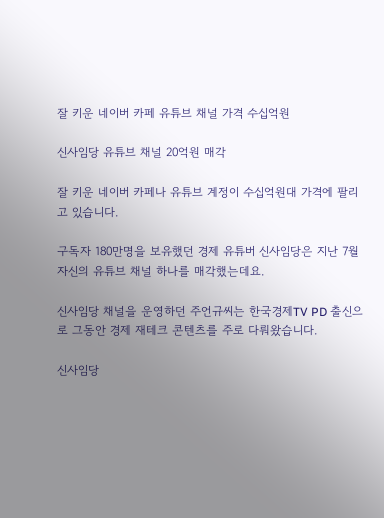잘 키운 네이버 카페 유튜브 채널 가격 수십억원

신사임당 유튜브 채널 20억원 매각

잘 키운 네이버 카페나 유튜브 계정이 수십억원대 가격에 팔리고 있습니다.

구독자 180만명을 보유했던 경제 유튜버 신사임당은 지난 7월 자신의 유튜브 채널 하나를 매각했는데요.

신사임당 채널을 운영하던 주언규씨는 한국경제TV PD 출신으로 그동안 경제 재테크 콘텐츠를 주로 다뤄왔습니다.

신사임당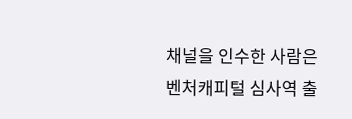채널을 인수한 사람은 벤처캐피털 심사역 출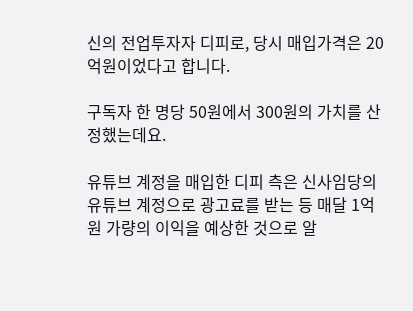신의 전업투자자 디피로, 당시 매입가격은 20억원이었다고 합니다.

구독자 한 명당 50원에서 300원의 가치를 산정했는데요.

유튜브 계정을 매입한 디피 측은 신사임당의 유튜브 계정으로 광고료를 받는 등 매달 1억원 가량의 이익을 예상한 것으로 알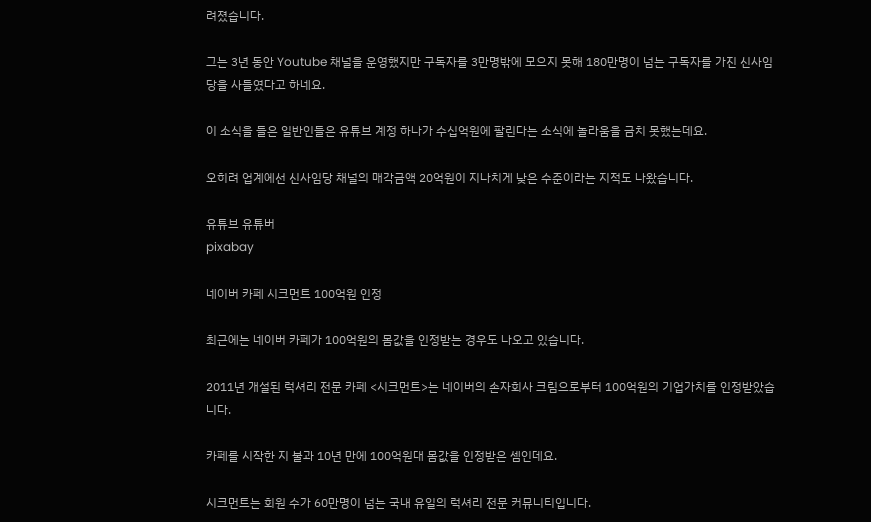려졌습니다.

그는 3년 동안 Youtube 채널을 운영했지만 구독자를 3만명밖에 모으지 못해 180만명이 넘는 구독자를 가진 신사임당을 사들였다고 하네요.

이 소식을 들은 일반인들은 유튜브 계정 하나가 수십억원에 팔린다는 소식에 놀라움을 금치 못했는데요.

오히려 업계에선 신사임당 채널의 매각금액 20억원이 지나치게 낮은 수준이라는 지적도 나왔습니다.

유튜브 유튜버
pixabay

네이버 카페 시크먼트 100억원 인정

최근에는 네이버 카페가 100억원의 몸값을 인정받는 경우도 나오고 있습니다.

2011년 개설된 럭셔리 전문 카페 <시크먼트>는 네이버의 손자회사 크림으로부터 100억원의 기업가치를 인정받았습니다.

카페를 시작한 지 불과 10년 만에 100억원대 몸값을 인정받은 셈인데요.

시크먼트는 회원 수가 60만명이 넘는 국내 유일의 럭셔리 전문 커뮤니티입니다.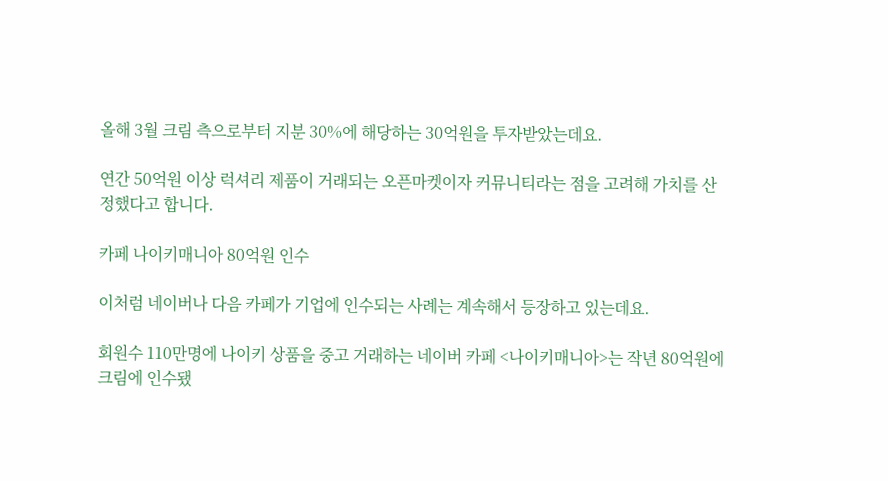올해 3월 크림 측으로부터 지분 30%에 해당하는 30억원을 투자받았는데요.

연간 50억원 이상 럭셔리 제품이 거래되는 오픈마켓이자 커뮤니티라는 점을 고려해 가치를 산정했다고 합니다.

카페 나이키매니아 80억원 인수

이처럼 네이버나 다음 카페가 기업에 인수되는 사례는 계속해서 등장하고 있는데요.

회원수 110만명에 나이키 상품을 중고 거래하는 네이버 카페 <나이키매니아>는 작년 80억원에 크림에 인수됐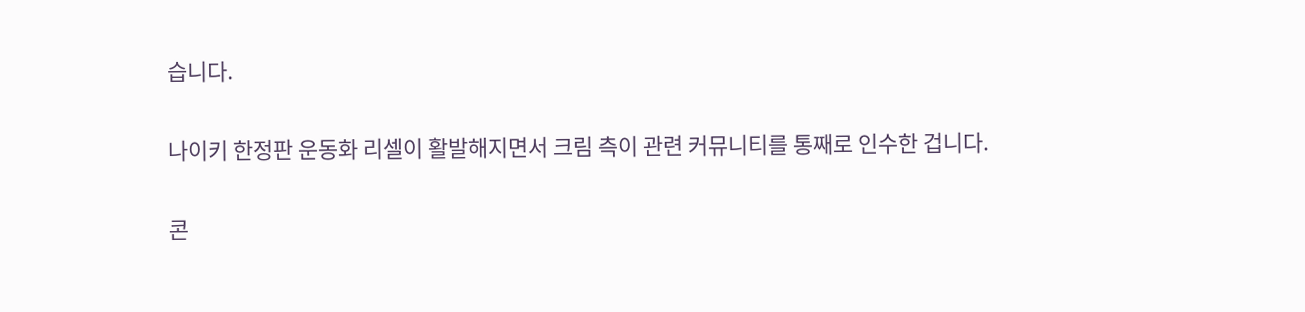습니다.

나이키 한정판 운동화 리셀이 활발해지면서 크림 측이 관련 커뮤니티를 통째로 인수한 겁니다.

콘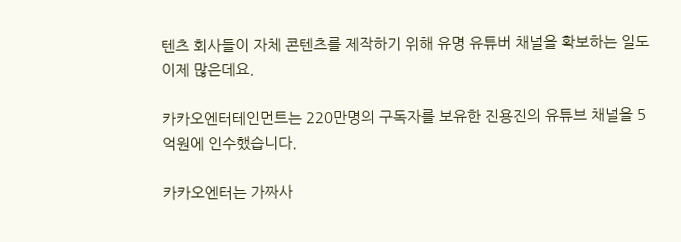텐츠 회사들이 자체 콘텐츠를 제작하기 위해 유명 유튜버 채널을 확보하는 일도 이제 많은데요.

카카오엔터테인먼트는 220만명의 구독자를 보유한 진용진의 유튜브 채널을 5억원에 인수했습니다.

카카오엔터는 가짜사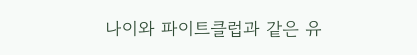나이와 파이트클럽과 같은 유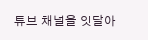튜브 채널을 잇달아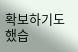확보하기도 했습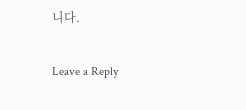니다.

Leave a Reply